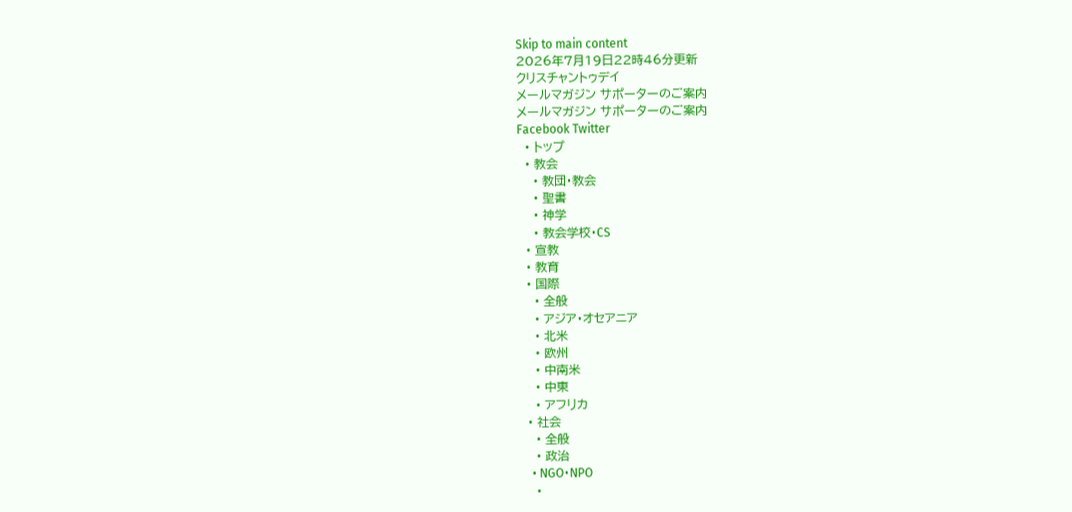Skip to main content
2026年7月19日22時46分更新
クリスチャントゥデイ
メールマガジン サポーターのご案内
メールマガジン サポーターのご案内
Facebook Twitter
  • トップ
  • 教会
    • 教団・教会
    • 聖書
    • 神学
    • 教会学校・CS
  • 宣教
  • 教育
  • 国際
    • 全般
    • アジア・オセアニア
    • 北米
    • 欧州
    • 中南米
    • 中東
    • アフリカ
  • 社会
    • 全般
    • 政治
    • NGO・NPO
    •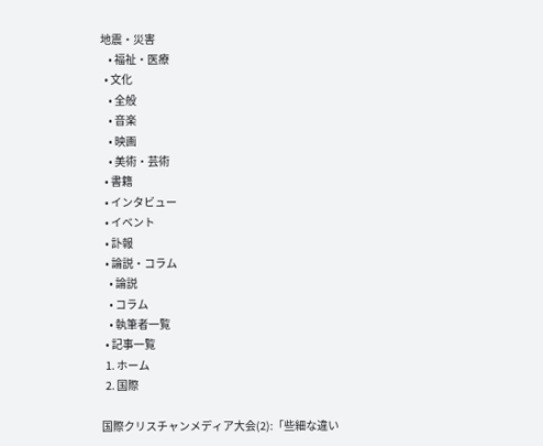地震・災害
    • 福祉・医療
  • 文化
    • 全般
    • 音楽
    • 映画
    • 美術・芸術
  • 書籍
  • インタビュー
  • イベント
  • 訃報
  • 論説・コラム
    • 論説
    • コラム
    • 執筆者一覧
  • 記事一覧
  1. ホーム
  2. 国際

国際クリスチャンメディア大会(2):「些細な違い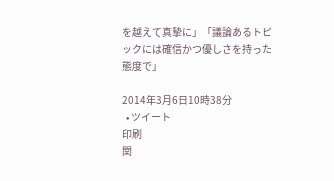を越えて真摯に」「議論あるトピックには確信かつ優しさを持った態度で」

2014年3月6日10時38分
  • ツイート
印刷
関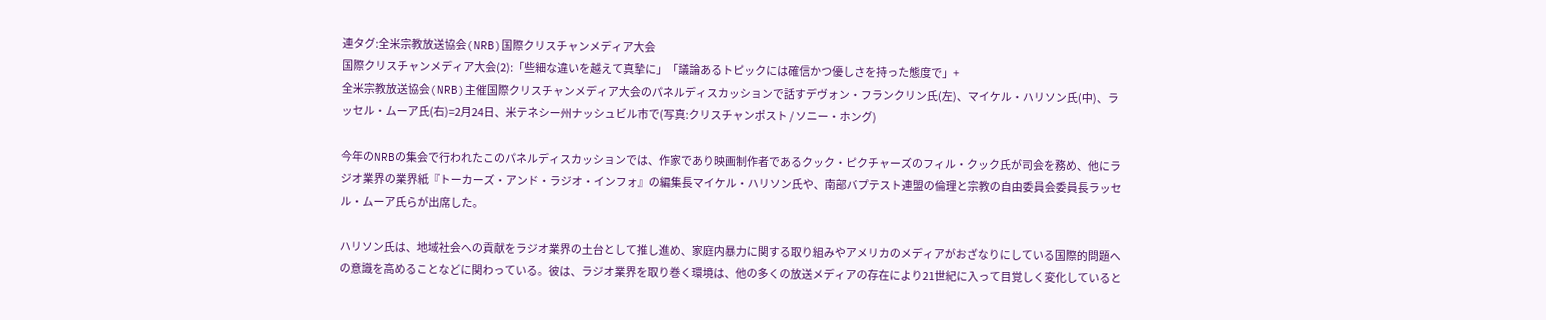連タグ:全米宗教放送協会(NRB)国際クリスチャンメディア大会
国際クリスチャンメディア大会(2):「些細な違いを越えて真摯に」「議論あるトピックには確信かつ優しさを持った態度で」+
全米宗教放送協会(NRB)主催国際クリスチャンメディア大会のパネルディスカッションで話すデヴォン・フランクリン氏(左)、マイケル・ハリソン氏(中)、ラッセル・ムーア氏(右)=2月24日、米テネシー州ナッシュビル市で(写真:クリスチャンポスト / ソニー・ホング)

今年のNRBの集会で行われたこのパネルディスカッションでは、作家であり映画制作者であるクック・ピクチャーズのフィル・クック氏が司会を務め、他にラジオ業界の業界紙『トーカーズ・アンド・ラジオ・インフォ』の編集長マイケル・ハリソン氏や、南部バプテスト連盟の倫理と宗教の自由委員会委員長ラッセル・ムーア氏らが出席した。

ハリソン氏は、地域社会への貢献をラジオ業界の土台として推し進め、家庭内暴力に関する取り組みやアメリカのメディアがおざなりにしている国際的問題への意識を高めることなどに関わっている。彼は、ラジオ業界を取り巻く環境は、他の多くの放送メディアの存在により21世紀に入って目覚しく変化していると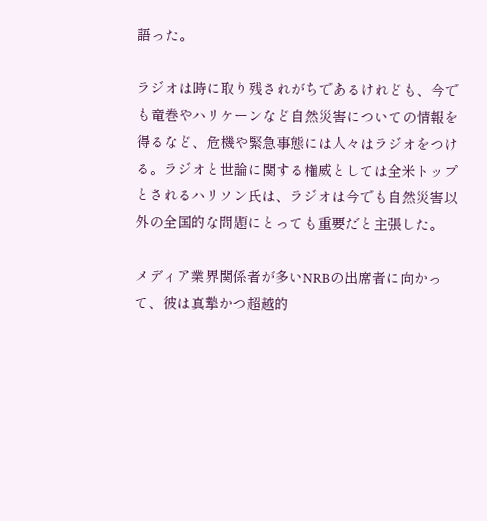語った。

ラジオは時に取り残されがちであるけれども、今でも竜巻やハリケーンなど自然災害についての情報を得るなど、危機や緊急事態には人々はラジオをつける。ラジオと世論に関する権威としては全米トップとされるハリソン氏は、ラジオは今でも自然災害以外の全国的な問題にとっても重要だと主張した。

メディア業界関係者が多いNRBの出席者に向かって、彼は真摯かつ超越的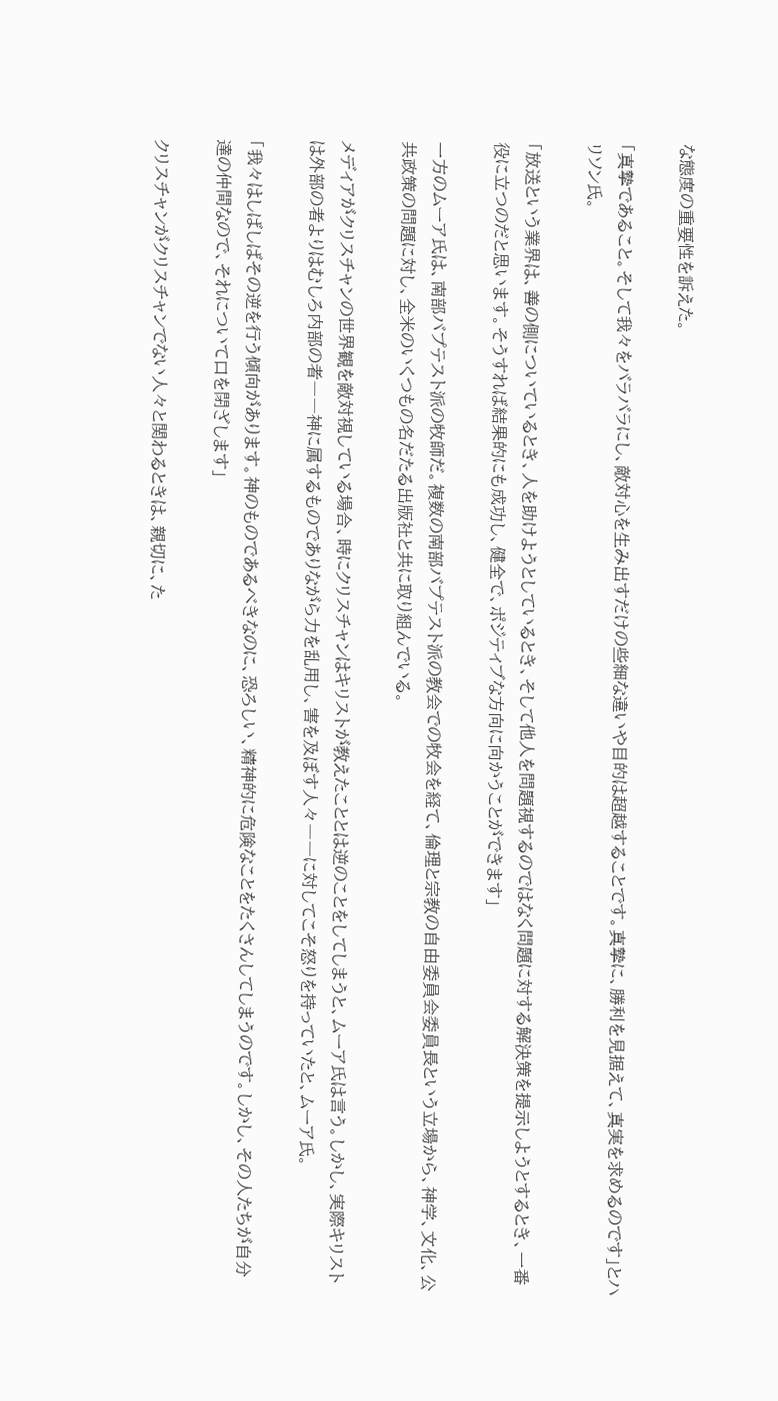な態度の重要性を訴えた。

「真摯であること。そして我々をバラバラにし、敵対心を生み出すだけの些細な違いや目的は超越することです。真摯に、勝利を見据えて、真実を求めるのです」とハリソン氏。

「放送という業界は、善の側についているとき、人を助けようとしているとき、そして他人を問題視するのではなく問題に対する解決策を提示しようとするとき、一番役に立つのだと思います。そうすれば結果的にも成功し、健全で、ポジティブな方向に向かうことができます」

一方のムーア氏は、南部バプテスト派の牧師だ。複数の南部バプテスト派の教会での牧会を経て、倫理と宗教の自由委員会委員長という立場から、神学、文化、公共政策の問題に対し、全米のいくつもの名だたる出版社と共に取り組んでいる。

メディアがクリスチャンの世界観を敵対視している場合、時にクリスチャンはキリストが教えたこととは逆のことをしてしまうと、ムーア氏は言う。しかし、実際キリストは外部の者よりはむしろ内部の者――神に属するものでありながら力を乱用し、害を及ぼす人々――に対してこそ怒りを持っていたと、ムーア氏。

「我々はしばしばその逆を行う傾向があります。神のものであるべきなのに、恐ろしい、精神的に危険なことをたくさんしてしまうのです。しかし、その人たちが自分達の仲間なので、それについて口を閉ざします」

クリスチャンがクリスチャンでない人々と関わるときは、親切に、た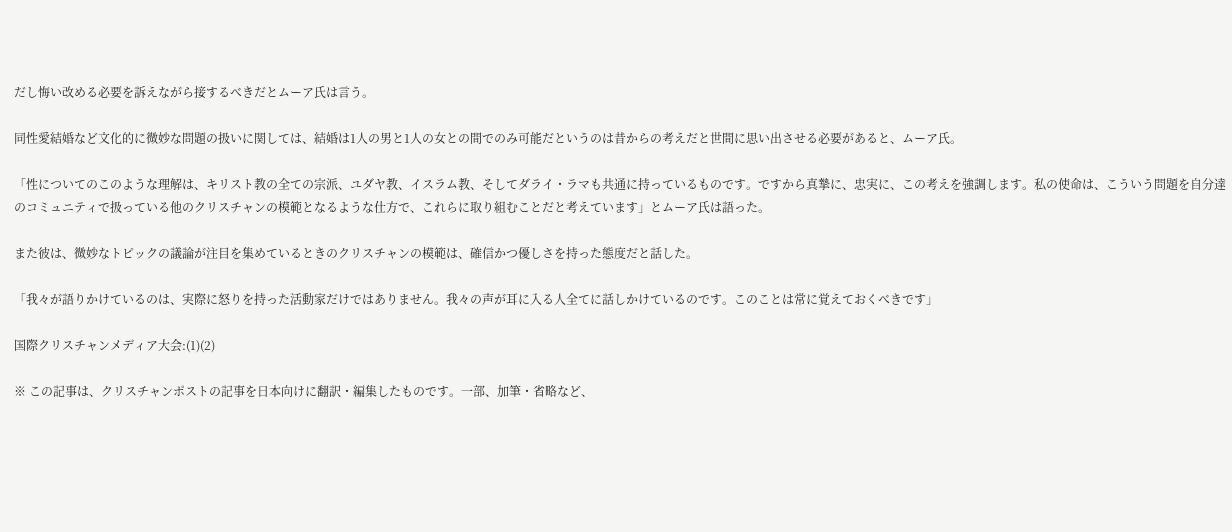だし悔い改める必要を訴えながら接するべきだとムーア氏は言う。

同性愛結婚など文化的に微妙な問題の扱いに関しては、結婚は1人の男と1人の女との間でのみ可能だというのは昔からの考えだと世間に思い出させる必要があると、ムーア氏。

「性についてのこのような理解は、キリスト教の全ての宗派、ユダヤ教、イスラム教、そしてダライ・ラマも共通に持っているものです。ですから真摯に、忠実に、この考えを強調します。私の使命は、こういう問題を自分達のコミュニティで扱っている他のクリスチャンの模範となるような仕方で、これらに取り組むことだと考えています」とムーア氏は語った。

また彼は、微妙なトピックの議論が注目を集めているときのクリスチャンの模範は、確信かつ優しさを持った態度だと話した。

「我々が語りかけているのは、実際に怒りを持った活動家だけではありません。我々の声が耳に入る人全てに話しかけているのです。このことは常に覚えておくべきです」

国際クリスチャンメディア大会:(1)(2)

※ この記事は、クリスチャンポストの記事を日本向けに翻訳・編集したものです。一部、加筆・省略など、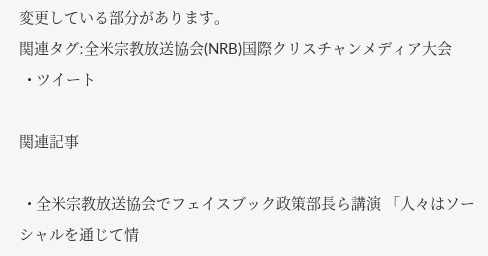変更している部分があります。
関連タグ:全米宗教放送協会(NRB)国際クリスチャンメディア大会
  • ツイート

関連記事

  • 全米宗教放送協会でフェイスブック政策部長ら講演 「人々はソーシャルを通じて情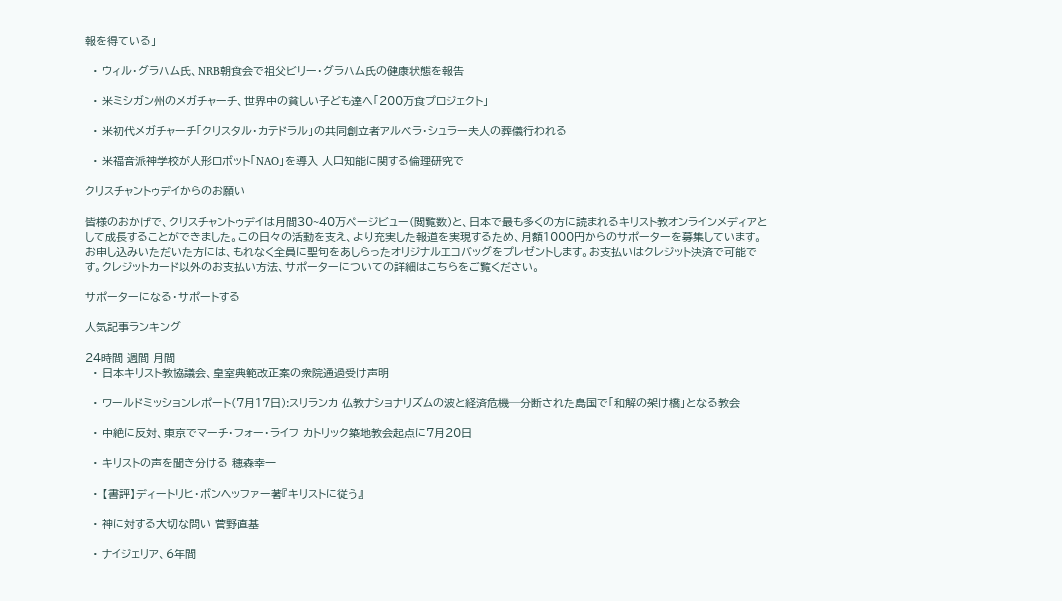報を得ている」

  • ウィル・グラハム氏、NRB朝食会で祖父ビリー・グラハム氏の健康状態を報告

  • 米ミシガン州のメガチャーチ、世界中の貧しい子ども達へ「200万食プロジェクト」

  • 米初代メガチャーチ「クリスタル・カテドラル」の共同創立者アルベラ・シュラー夫人の葬儀行われる

  • 米福音派神学校が人形ロボット「NAO」を導入 人口知能に関する倫理研究で

クリスチャントゥデイからのお願い

皆様のおかげで、クリスチャントゥデイは月間30~40万ページビュー(閲覧数)と、日本で最も多くの方に読まれるキリスト教オンラインメディアとして成長することができました。この日々の活動を支え、より充実した報道を実現するため、月額1000円からのサポーターを募集しています。お申し込みいただいた方には、もれなく全員に聖句をあしらったオリジナルエコバッグをプレゼントします。お支払いはクレジット決済で可能です。クレジットカード以外のお支払い方法、サポーターについての詳細はこちらをご覧ください。

サポーターになる・サポートする

人気記事ランキング

24時間 週間 月間
  • 日本キリスト教協議会、皇室典範改正案の衆院通過受け声明

  • ワールドミッションレポート(7月17日):スリランカ 仏教ナショナリズムの波と経済危機─分断された島国で「和解の架け橋」となる教会

  • 中絶に反対、東京でマーチ・フォー・ライフ カトリック築地教会起点に7月20日

  • キリストの声を聞き分ける 穂森幸一

  • 【書評】ディートリヒ・ボンヘッファー著『キリストに従う』

  • 神に対する大切な問い 菅野直基

  • ナイジェリア、6年間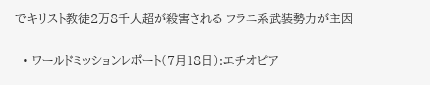でキリスト教徒2万8千人超が殺害される フラニ系武装勢力が主因

  • ワールドミッションレポート(7月18日):エチオピア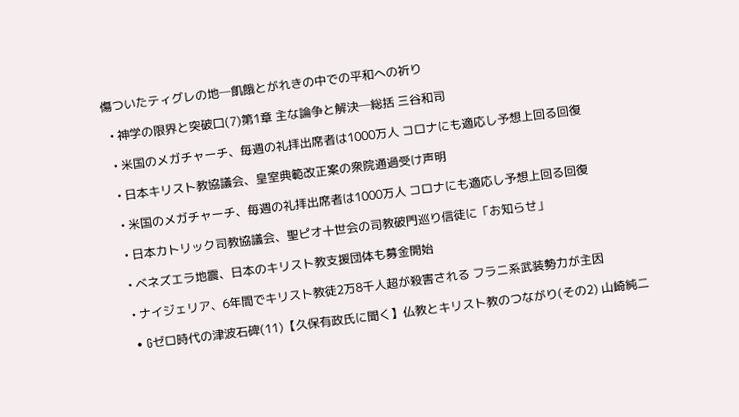傷ついたティグレの地─飢餓とがれきの中での平和への祈り

  • 神学の限界と突破口(7)第1章 主な論争と解決─総括 三谷和司

  • 米国のメガチャーチ、毎週の礼拝出席者は1000万人 コロナにも適応し予想上回る回復

  • 日本キリスト教協議会、皇室典範改正案の衆院通過受け声明

  • 米国のメガチャーチ、毎週の礼拝出席者は1000万人 コロナにも適応し予想上回る回復

  • 日本カトリック司教協議会、聖ピオ十世会の司教破門巡り信徒に「お知らせ」

  • ベネズエラ地震、日本のキリスト教支援団体も募金開始

  • ナイジェリア、6年間でキリスト教徒2万8千人超が殺害される フラニ系武装勢力が主因

  • Gゼロ時代の津波石碑(11)【久保有政氏に聞く】仏教とキリスト教のつながり(その2) 山崎純二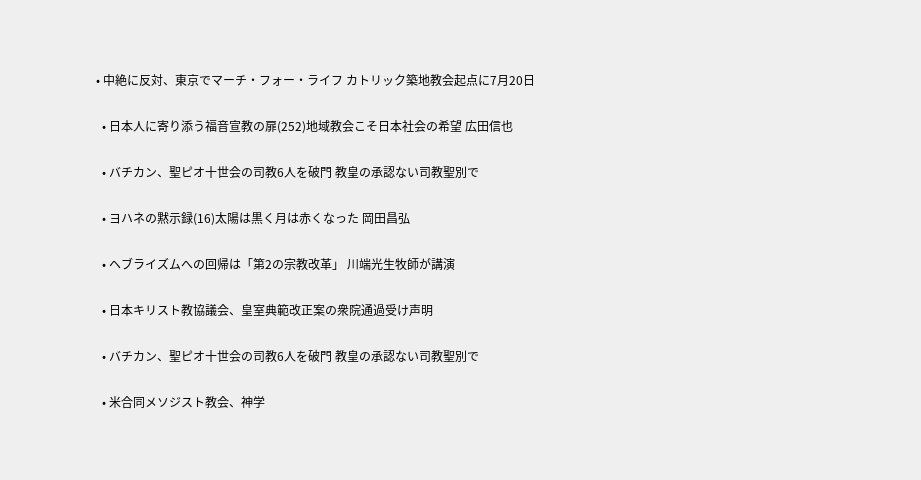• 中絶に反対、東京でマーチ・フォー・ライフ カトリック築地教会起点に7月20日

  • 日本人に寄り添う福音宣教の扉(252)地域教会こそ日本社会の希望 広田信也

  • バチカン、聖ピオ十世会の司教6人を破門 教皇の承認ない司教聖別で

  • ヨハネの黙示録(16)太陽は黒く月は赤くなった 岡田昌弘

  • ヘブライズムへの回帰は「第2の宗教改革」 川端光生牧師が講演

  • 日本キリスト教協議会、皇室典範改正案の衆院通過受け声明

  • バチカン、聖ピオ十世会の司教6人を破門 教皇の承認ない司教聖別で

  • 米合同メソジスト教会、神学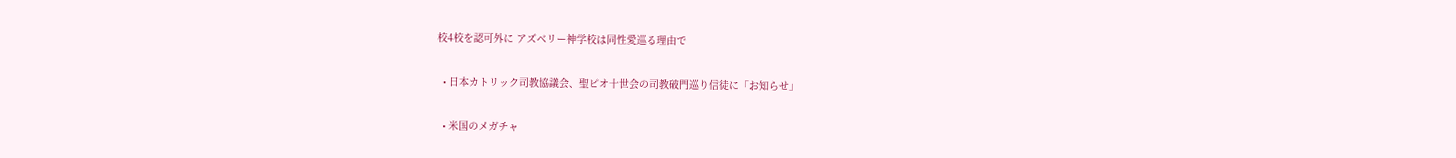校4校を認可外に アズベリー神学校は同性愛巡る理由で

  • 日本カトリック司教協議会、聖ピオ十世会の司教破門巡り信徒に「お知らせ」

  • 米国のメガチャ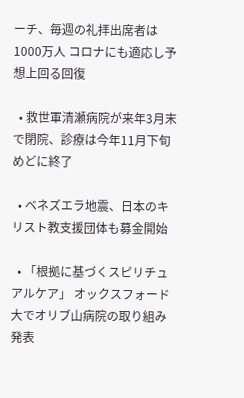ーチ、毎週の礼拝出席者は1000万人 コロナにも適応し予想上回る回復

  • 救世軍清瀬病院が来年3月末で閉院、診療は今年11月下旬めどに終了

  • ベネズエラ地震、日本のキリスト教支援団体も募金開始

  • 「根拠に基づくスピリチュアルケア」 オックスフォード大でオリブ山病院の取り組み発表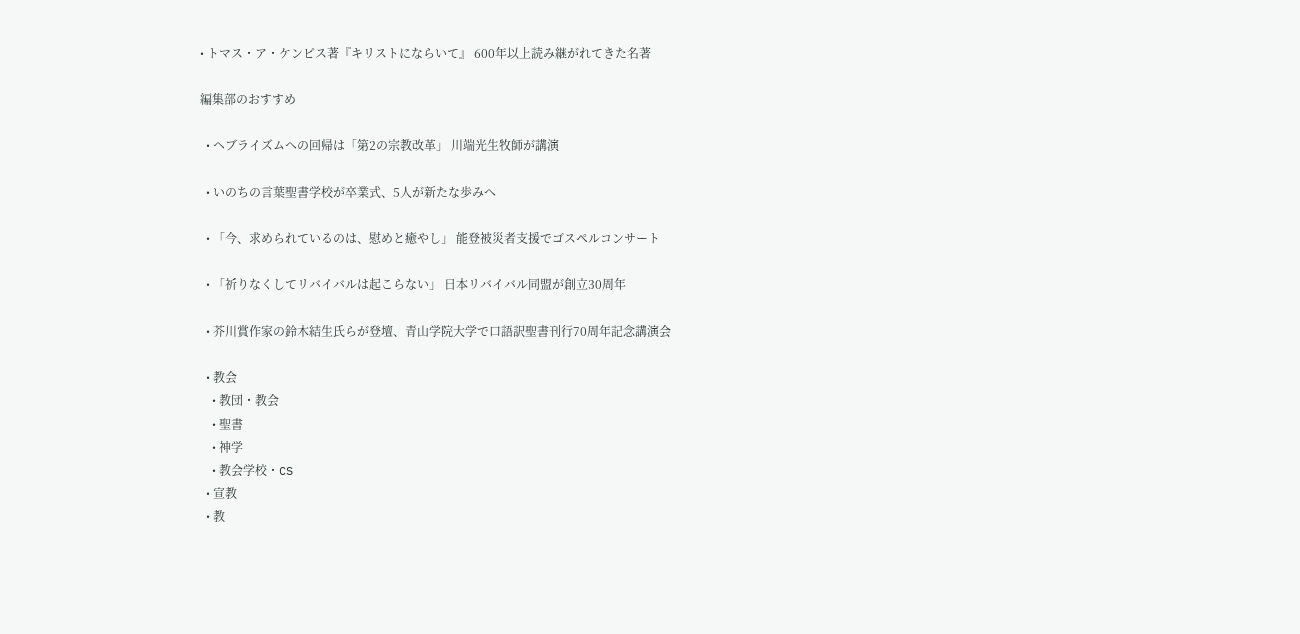• トマス・ア・ケンピス著『キリストにならいて』 600年以上読み継がれてきた名著

編集部のおすすめ

  • ヘブライズムへの回帰は「第2の宗教改革」 川端光生牧師が講演

  • いのちの言葉聖書学校が卒業式、5人が新たな歩みへ

  • 「今、求められているのは、慰めと癒やし」 能登被災者支援でゴスペルコンサート

  • 「祈りなくしてリバイバルは起こらない」 日本リバイバル同盟が創立30周年

  • 芥川賞作家の鈴木結生氏らが登壇、青山学院大学で口語訳聖書刊行70周年記念講演会

  • 教会
    • 教団・教会
    • 聖書
    • 神学
    • 教会学校・CS
  • 宣教
  • 教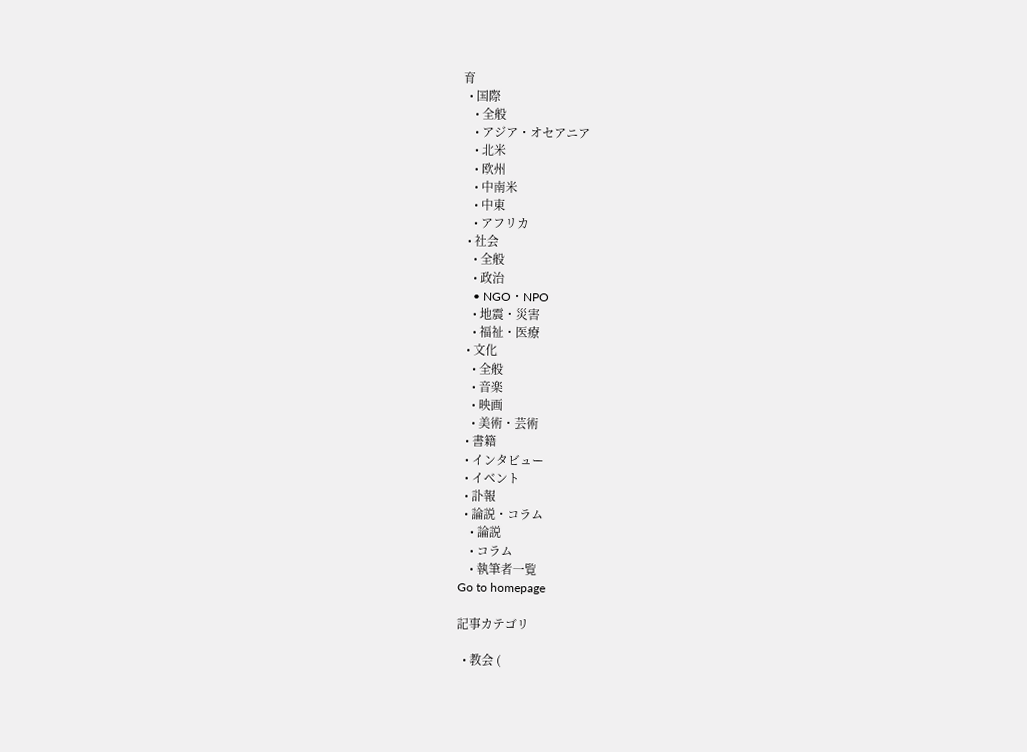育
  • 国際
    • 全般
    • アジア・オセアニア
    • 北米
    • 欧州
    • 中南米
    • 中東
    • アフリカ
  • 社会
    • 全般
    • 政治
    • NGO・NPO
    • 地震・災害
    • 福祉・医療
  • 文化
    • 全般
    • 音楽
    • 映画
    • 美術・芸術
  • 書籍
  • インタビュー
  • イベント
  • 訃報
  • 論説・コラム
    • 論説
    • コラム
    • 執筆者一覧
Go to homepage

記事カテゴリ

  • 教会 (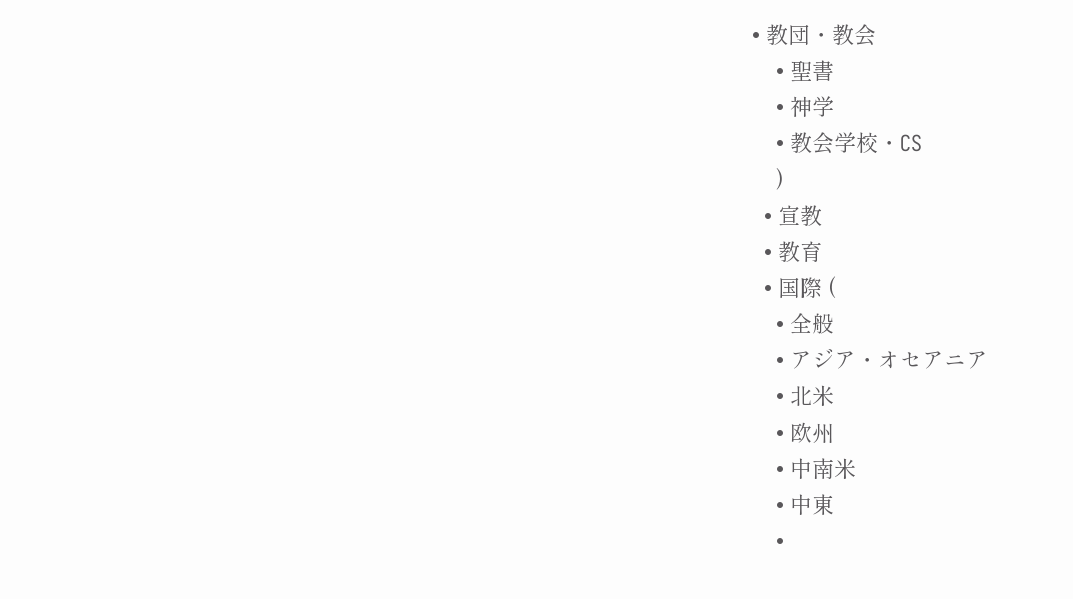• 教団・教会
    • 聖書
    • 神学
    • 教会学校・CS
    )
  • 宣教
  • 教育
  • 国際 (
    • 全般
    • アジア・オセアニア
    • 北米
    • 欧州
    • 中南米
    • 中東
    •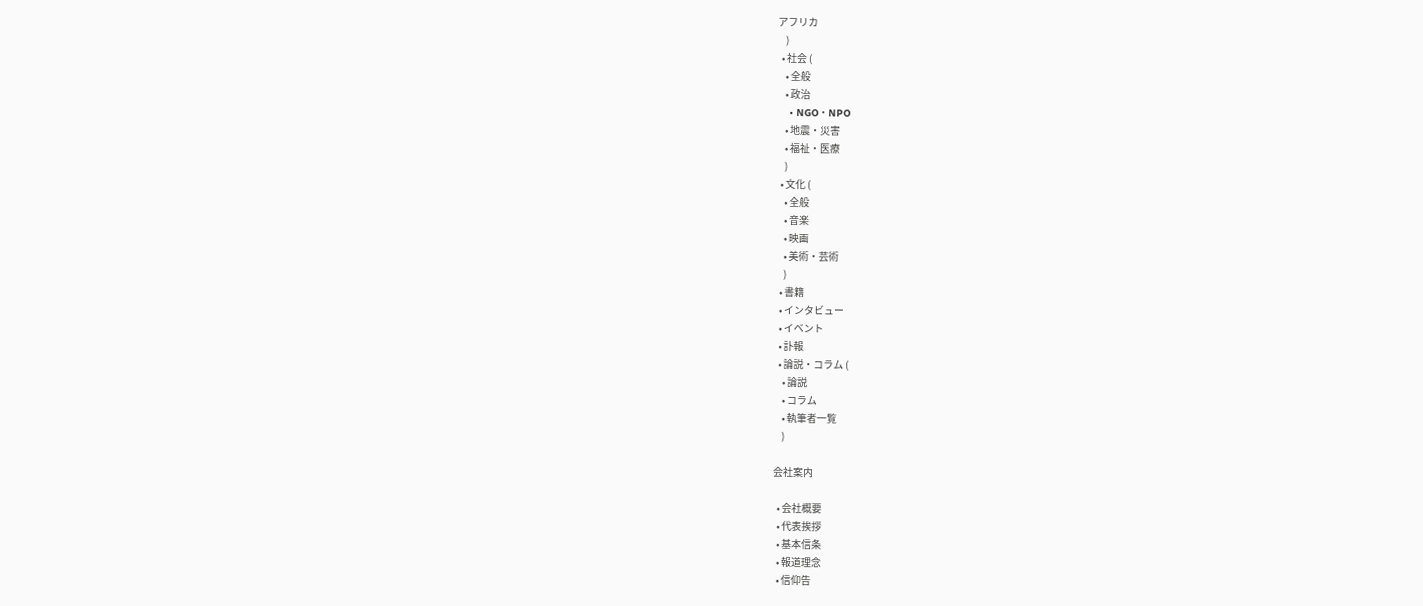アフリカ
    )
  • 社会 (
    • 全般
    • 政治
    • NGO・NPO
    • 地震・災害
    • 福祉・医療
    )
  • 文化 (
    • 全般
    • 音楽
    • 映画
    • 美術・芸術
    )
  • 書籍
  • インタビュー
  • イベント
  • 訃報
  • 論説・コラム (
    • 論説
    • コラム
    • 執筆者一覧
    )

会社案内

  • 会社概要
  • 代表挨拶
  • 基本信条
  • 報道理念
  • 信仰告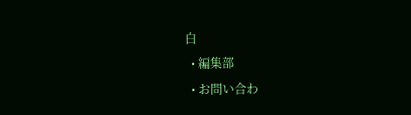白
  • 編集部
  • お問い合わ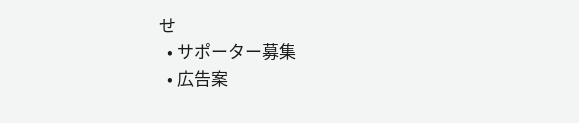せ
  • サポーター募集
  • 広告案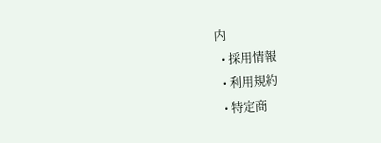内
  • 採用情報
  • 利用規約
  • 特定商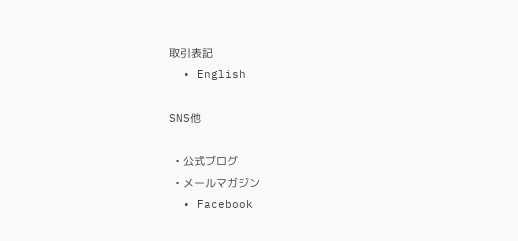取引表記
  • English

SNS他

  • 公式ブログ
  • メールマガジン
  • Facebook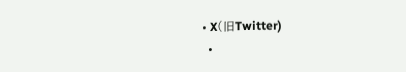• X(旧Twitter)
  •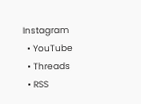Instagram
  • YouTube
  • Threads
  • RSS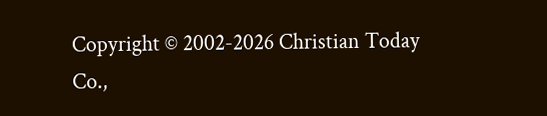Copyright © 2002-2026 Christian Today Co.,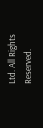Ltd. All Rights Reserved.